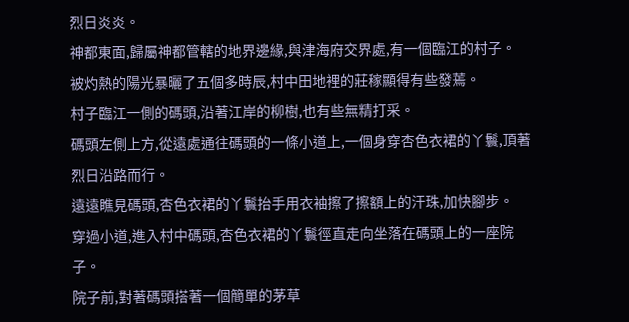烈日炎炎。
神都東面,歸屬神都管轄的地界邊緣,與津海府交界處,有一個臨江的村子。
被灼熱的陽光暴曬了五個多時辰,村中田地裡的莊稼顯得有些發蔫。
村子臨江一側的碼頭,沿著江岸的柳樹,也有些無精打采。
碼頭左側上方,從遠處通往碼頭的一條小道上,一個身穿杏色衣裙的丫鬟,頂著烈日沿路而行。
遠遠瞧見碼頭,杏色衣裙的丫鬟抬手用衣袖擦了擦額上的汗珠,加快腳步。
穿過小道,進入村中碼頭,杏色衣裙的丫鬟徑直走向坐落在碼頭上的一座院子。
院子前,對著碼頭搭著一個簡單的茅草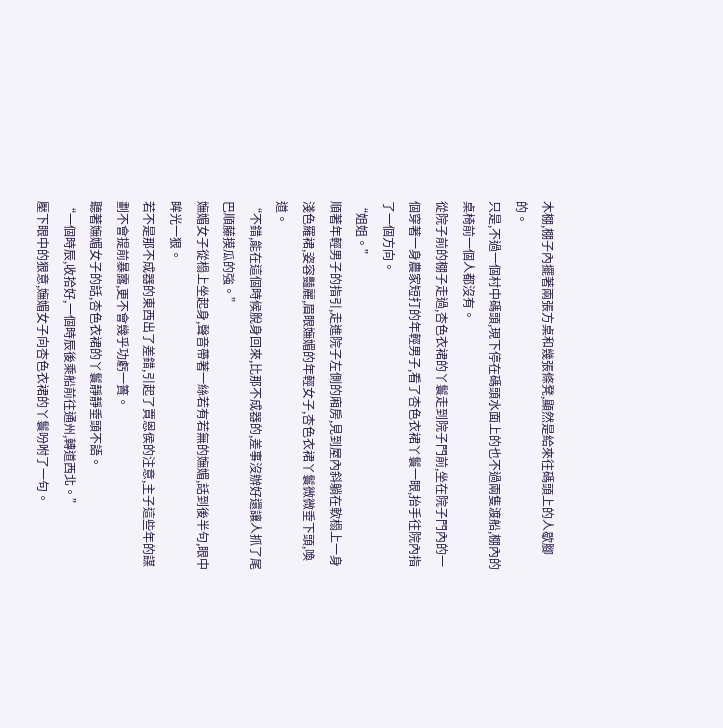木棚,棚子內擺著兩張方桌和幾張條凳,顯然是給來往碼頭上的人歇腳的。
只是,不過一個村中碼頭,現下停在碼頭水面上的也不過兩隻渡船,棚內的桌椅前一個人都沒有。
從院子前的棚子走過,杏色衣裙的丫鬟走到院子門前,坐在院子門內的一個穿著一身農家短打的年輕男子,看了杏色衣裙丫鬟一眼,抬手往院內指了一個方向。
“姐姐。”
順著年輕男子的指引,走進院子左側的廂房,見到屋內斜躺在軟榻上一身淺色羅裙,姿容豔麗,眉眼嫵媚的年輕女子,杏色衣裙丫鬟微微垂下頭,喚道。
“不錯,能在這個時候脫身回來,比那不成器的,差事沒辦好還讓人抓了尾巴順藤摸瓜的強。”
嫵媚女子從榻上坐起身,聲音帶著一絲若有若無的嫵媚,話到後半句,眼中眸光一狠。
若不是那不成器的東西出了差錯,引起了賈恩侯的注意,主子這些年的謀劃不會提前暴露,更不會幾乎功虧一簣。
聽著嫵媚女子的話,杏色衣裙的丫鬟靜靜垂頭不語。
“一個時辰,收拾好,一個時辰後乘船前往通州,轉道西北。”
壓下眼中的狠意,嫵媚女子向杏色衣裙的丫鬟吩咐了一句。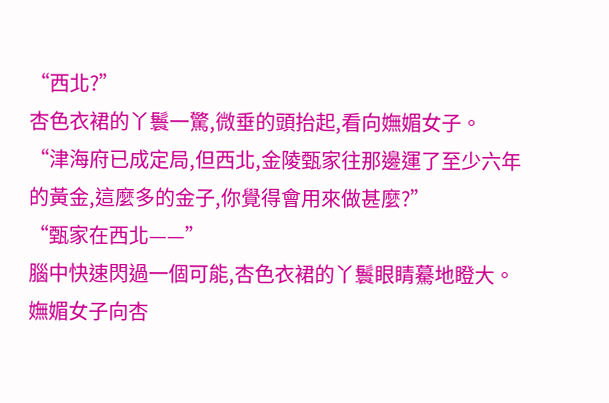“西北?”
杏色衣裙的丫鬟一驚,微垂的頭抬起,看向嫵媚女子。
“津海府已成定局,但西北,金陵甄家往那邊運了至少六年的黃金,這麼多的金子,你覺得會用來做甚麼?”
“甄家在西北——”
腦中快速閃過一個可能,杏色衣裙的丫鬟眼睛驀地瞪大。
嫵媚女子向杏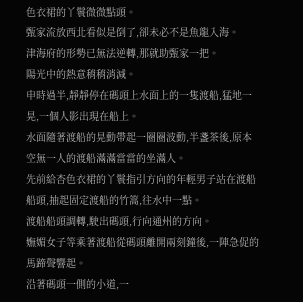色衣裙的丫鬟微微點頭。
甄家流放西北看似是倒了,卻未必不是魚龍入海。
津海府的形勢已無法逆轉,那就助甄家一把。
陽光中的熱意稍稍消減。
申時過半,靜靜停在碼頭上水面上的一隻渡船,猛地一晃,一個人影出現在船上。
水面隨著渡船的晃動帶起一圈圈波動,半盞茶後,原本空無一人的渡船滿滿當當的坐滿人。
先前給杏色衣裙的丫鬟指引方向的年輕男子站在渡船船頭,抽起固定渡船的竹篙,往水中一點。
渡船船頭調轉,駛出碼頭,行向通州的方向。
嫵媚女子等乘著渡船從碼頭離開兩刻鐘後,一陣急促的馬蹄聲響起。
沿著碼頭一側的小道,一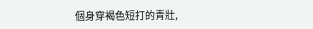個身穿褐色短打的青壯,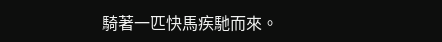騎著一匹快馬疾馳而來。